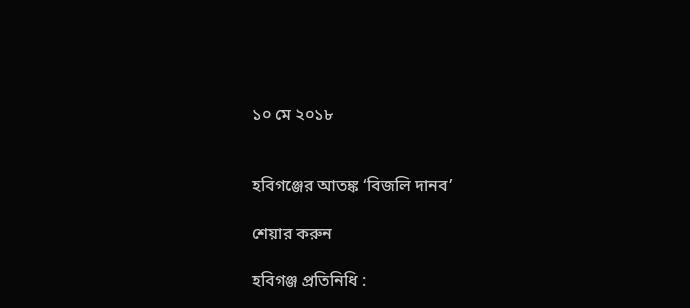১০ মে ২০১৮


হবিগঞ্জের আতঙ্ক ‘বিজলি দানব’

শেয়ার করুন

হবিগঞ্জ প্রতিনিধি :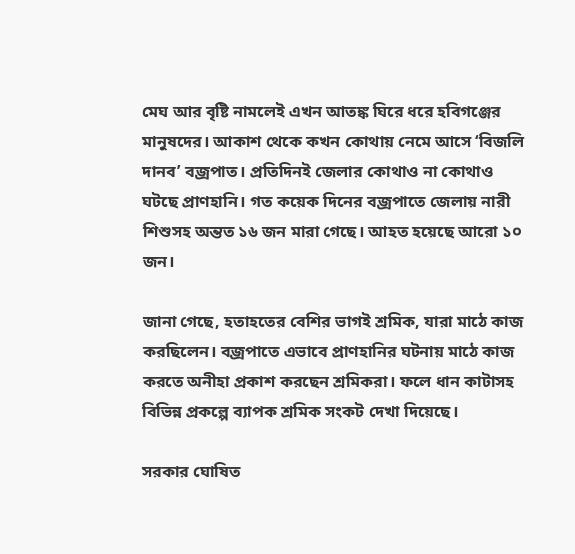মেঘ আর বৃষ্টি নামলেই এখন আতঙ্ক ঘিরে ধরে হবিগঞ্জের মানুষদের। আকাশ থেকে কখন কোথায় নেমে আসে ‘বিজলি দানব’ বজ্রপাত। প্রতিদিনই জেলার কোথাও না কোথাও ঘটছে প্রাণহানি। গত কয়েক দিনের বজ্রপাতে জেলায় নারী শিশুসহ অন্তত ১৬ জন মারা গেছে। আহত হয়েছে আরো ১০ জন।

জানা গেছে, হতাহতের বেশির ভাগই শ্রমিক, যারা মাঠে কাজ করছিলেন। বজ্রপাতে এভাবে প্রাণহানির ঘটনায় মাঠে কাজ করতে অনীহা প্রকাশ করছেন শ্রমিকরা। ফলে ধান কাটাসহ বিভিন্ন প্রকল্পে ব্যাপক শ্রমিক সংকট দেখা দিয়েছে।

সরকার ঘোষিত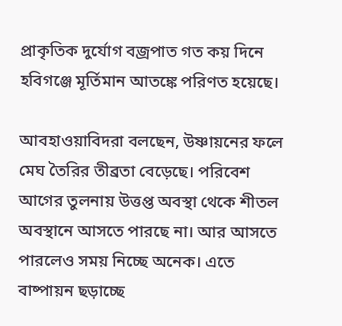প্রাকৃতিক দুর্যোগ বজ্রপাত গত কয় দিনে হবিগঞ্জে মূর্তিমান আতঙ্কে পরিণত হয়েছে।

আবহাওয়াবিদরা বলছেন, উষ্ণায়নের ফলে মেঘ তৈরির তীব্রতা বেড়েছে। পরিবেশ আগের তুলনায় উত্তপ্ত অবস্থা থেকে শীতল অবস্থানে আসতে পারছে না। আর আসতে পারলেও সময় নিচ্ছে অনেক। এতে বাষ্পায়ন ছড়াচ্ছে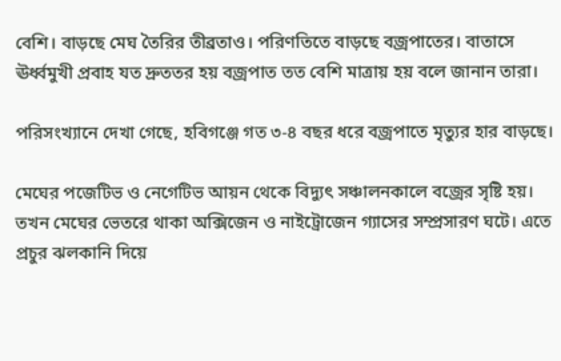বেশি। বাড়ছে মেঘ তৈরির তীব্রতাও। পরিণতিতে বাড়ছে বজ্রপাতের। বাতাসে ঊর্ধ্বমুখী প্রবাহ যত দ্রুততর হয় বজ্রপাত তত বেশি মাত্রায় হয় বলে জানান তারা।

পরিসংখ্যানে দেখা গেছে, হবিগঞ্জে গত ৩-৪ বছর ধরে বজ্রপাতে মৃত্যুর হার বাড়ছে।

মেঘের পজেটিভ ও নেগেটিভ আয়ন থেকে বিদ্যুৎ সঞ্চালনকালে বজ্রের সৃষ্টি হয়। তখন মেঘের ভেতরে থাকা অক্সিজেন ও নাইট্রোজেন গ্যাসের সম্প্রসারণ ঘটে। এতে প্রচুর ঝলকানি দিয়ে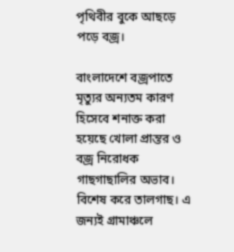পৃথিবীর বুকে আছড়ে পড়ে বজ্র।

বাংলাদেশে বজ্রপাতে মৃত্যুর অন্যতম কারণ হিসেবে শনাক্ত করা হয়েছে খোলা প্রান্তর ও বজ্র নিরোধক গাছগাছালির অভাব। বিশেষ করে তালগাছ। এ জন্যই গ্রামাঞ্চলে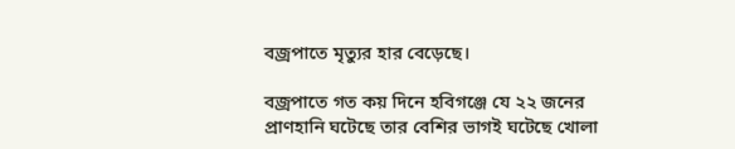বজ্রপাতে মৃত্যুর হার বেড়েছে।

বজ্রপাতে গত কয় দিনে হবিগঞ্জে যে ২২ জনের প্রাণহানি ঘটেছে তার বেশির ভাগই ঘটেছে খোলা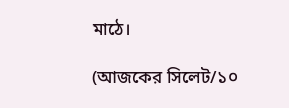মাঠে।

(আজকের সিলেট/১০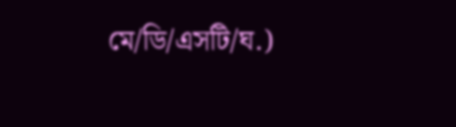মে/ডি/এসটি/ঘ.)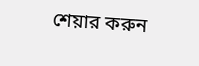শেয়ার করুন